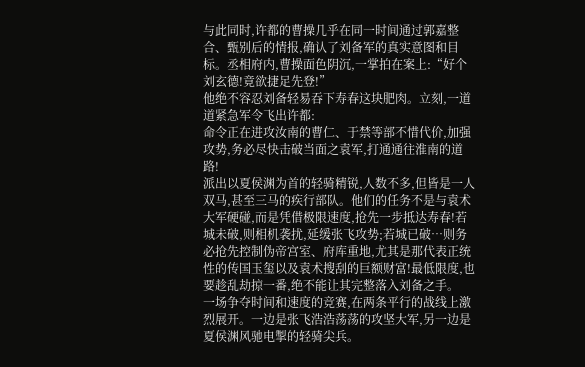与此同时,许都的曹操几乎在同一时间通过郭嘉整合、甄别后的情报,确认了刘备军的真实意图和目标。丞相府内,曹操面色阴沉,一掌拍在案上:“好个刘玄德!竟欲捷足先登!”
他绝不容忍刘备轻易吞下寿春这块肥肉。立刻,一道道紧急军令飞出许都:
命令正在进攻汝南的曹仁、于禁等部不惜代价,加强攻势,务必尽快击破当面之袁军,打通通往淮南的道路!
派出以夏侯渊为首的轻骑精锐,人数不多,但皆是一人双马,甚至三马的疾行部队。他们的任务不是与袁术大军硬碰,而是凭借极限速度,抢先一步抵达寿春!若城未破,则相机袭扰,延缓张飞攻势;若城已破…则务必抢先控制伪帝宫室、府库重地,尤其是那代表正统性的传国玉玺以及袁术搜刮的巨额财富!最低限度,也要趁乱劫掠一番,绝不能让其完整落入刘备之手。
一场争夺时间和速度的竞赛,在两条平行的战线上激烈展开。一边是张飞浩浩荡荡的攻坚大军,另一边是夏侯渊风驰电掣的轻骑尖兵。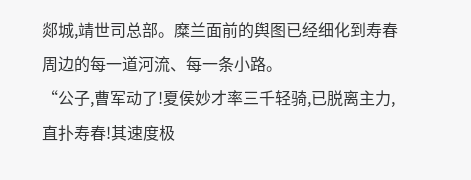郯城,靖世司总部。糜兰面前的舆图已经细化到寿春周边的每一道河流、每一条小路。
“公子,曹军动了!夏侯妙才率三千轻骑,已脱离主力,直扑寿春!其速度极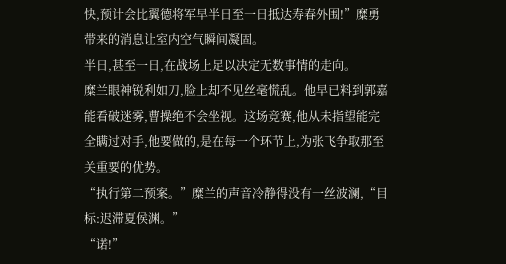快,预计会比翼德将军早半日至一日抵达寿春外围!”糜勇带来的消息让室内空气瞬间凝固。
半日,甚至一日,在战场上足以决定无数事情的走向。
糜兰眼神锐利如刀,脸上却不见丝毫慌乱。他早已料到郭嘉能看破迷雾,曹操绝不会坐视。这场竞赛,他从未指望能完全瞒过对手,他要做的,是在每一个环节上,为张飞争取那至关重要的优势。
“执行第二预案。”糜兰的声音冷静得没有一丝波澜,“目标:迟滞夏侯渊。”
“诺!”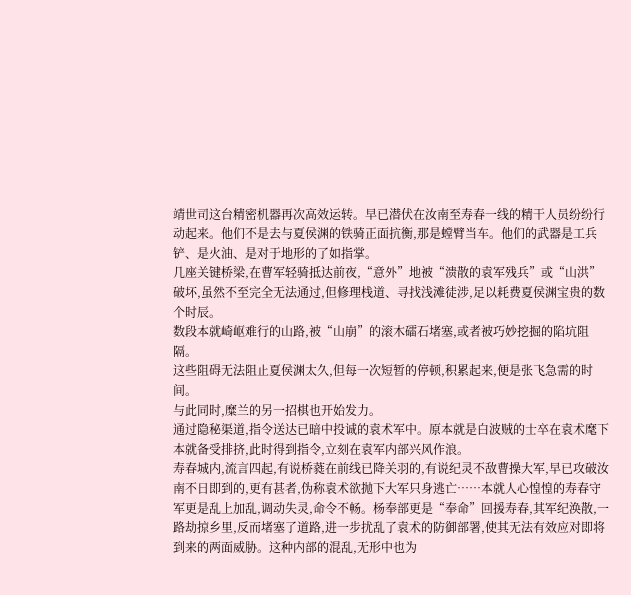靖世司这台精密机器再次高效运转。早已潜伏在汝南至寿春一线的精干人员纷纷行动起来。他们不是去与夏侯渊的铁骑正面抗衡,那是螳臂当车。他们的武器是工兵铲、是火油、是对于地形的了如指掌。
几座关键桥梁,在曹军轻骑抵达前夜,“意外”地被“溃散的袁军残兵”或“山洪”破坏,虽然不至完全无法通过,但修理栈道、寻找浅滩徒涉,足以耗费夏侯渊宝贵的数个时辰。
数段本就崎岖难行的山路,被“山崩”的滚木礌石堵塞,或者被巧妙挖掘的陷坑阻隔。
这些阻碍无法阻止夏侯渊太久,但每一次短暂的停顿,积累起来,便是张飞急需的时间。
与此同时,糜兰的另一招棋也开始发力。
通过隐秘渠道,指令送达已暗中投诚的袁术军中。原本就是白波贼的士卒在袁术麾下本就备受排挤,此时得到指令,立刻在袁军内部兴风作浪。
寿春城内,流言四起,有说桥蕤在前线已降关羽的,有说纪灵不敌曹操大军,早已攻破汝南不日即到的,更有甚者,伪称袁术欲抛下大军只身逃亡……本就人心惶惶的寿春守军更是乱上加乱,调动失灵,命令不畅。杨奉部更是“奉命”回援寿春,其军纪涣散,一路劫掠乡里,反而堵塞了道路,进一步扰乱了袁术的防御部署,使其无法有效应对即将到来的两面威胁。这种内部的混乱,无形中也为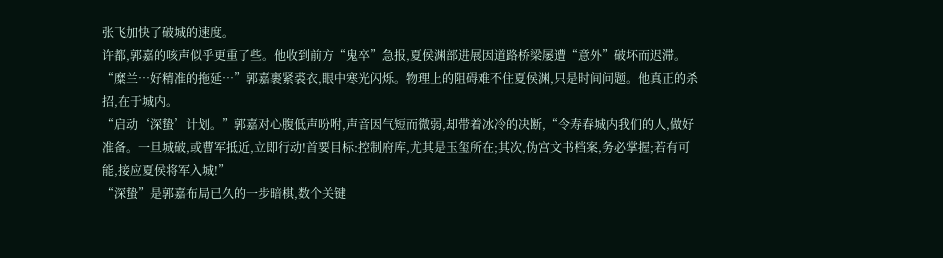张飞加快了破城的速度。
许都,郭嘉的咳声似乎更重了些。他收到前方“鬼卒”急报,夏侯渊部进展因道路桥梁屡遭“意外”破坏而迟滞。
“糜兰…好精准的拖延…”郭嘉裹紧裘衣,眼中寒光闪烁。物理上的阻碍难不住夏侯渊,只是时间问题。他真正的杀招,在于城内。
“启动‘深蛰’计划。”郭嘉对心腹低声吩咐,声音因气短而微弱,却带着冰冷的决断,“令寿春城内我们的人,做好准备。一旦城破,或曹军抵近,立即行动!首要目标:控制府库,尤其是玉玺所在;其次,伪宫文书档案,务必掌握;若有可能,接应夏侯将军入城!”
“深蛰”是郭嘉布局已久的一步暗棋,数个关键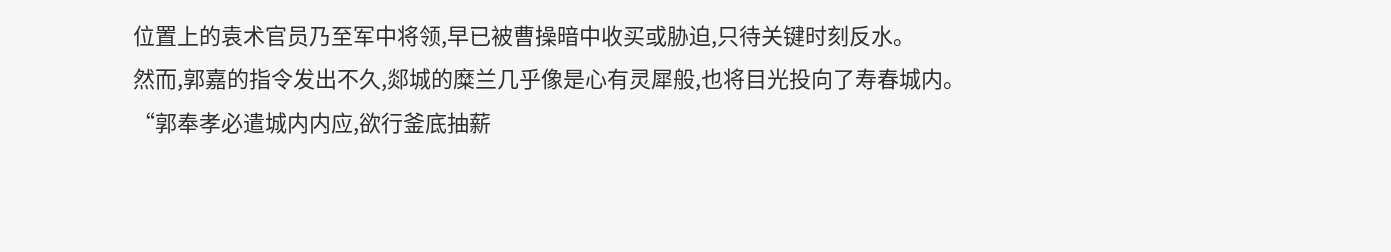位置上的袁术官员乃至军中将领,早已被曹操暗中收买或胁迫,只待关键时刻反水。
然而,郭嘉的指令发出不久,郯城的糜兰几乎像是心有灵犀般,也将目光投向了寿春城内。
“郭奉孝必遣城内内应,欲行釜底抽薪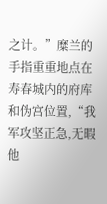之计。”糜兰的手指重重地点在寿春城内的府库和伪宫位置,“我军攻坚正急,无暇他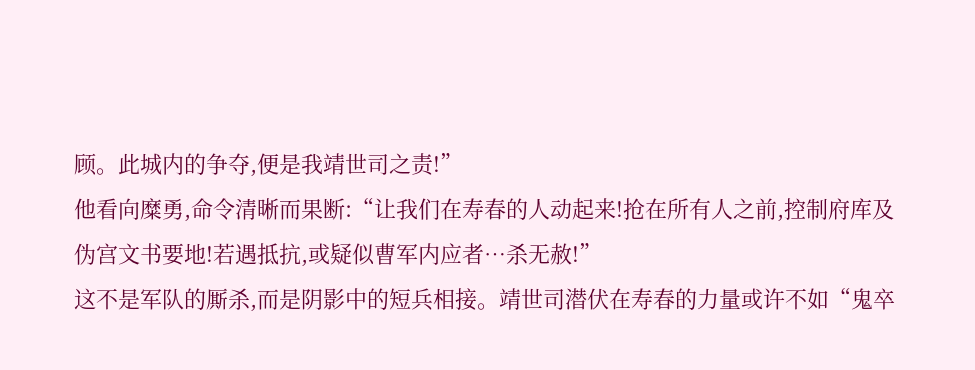顾。此城内的争夺,便是我靖世司之责!”
他看向糜勇,命令清晰而果断:“让我们在寿春的人动起来!抢在所有人之前,控制府库及伪宫文书要地!若遇抵抗,或疑似曹军内应者…杀无赦!”
这不是军队的厮杀,而是阴影中的短兵相接。靖世司潜伏在寿春的力量或许不如“鬼卒